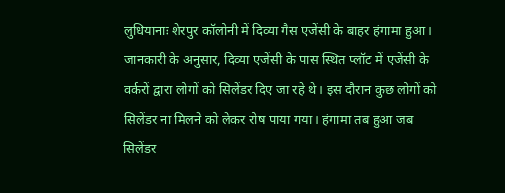लुधियानाः शेरपुर कॉलोनी में दिव्या गैस एजेंसी के बाहर हंगामा हुआ। जानकारी के अनुसार, दिव्या एजेंसी के पास स्थित प्लॉट में एजेंसी के वर्करों द्वारा लोगों को सिलेंडर दिए जा रहे थे। इस दौरान कुछ लोगों को सिलेंडर ना मिलने को लेकर रोष पाया गया। हंगामा तब हुआ जब सिलेंडर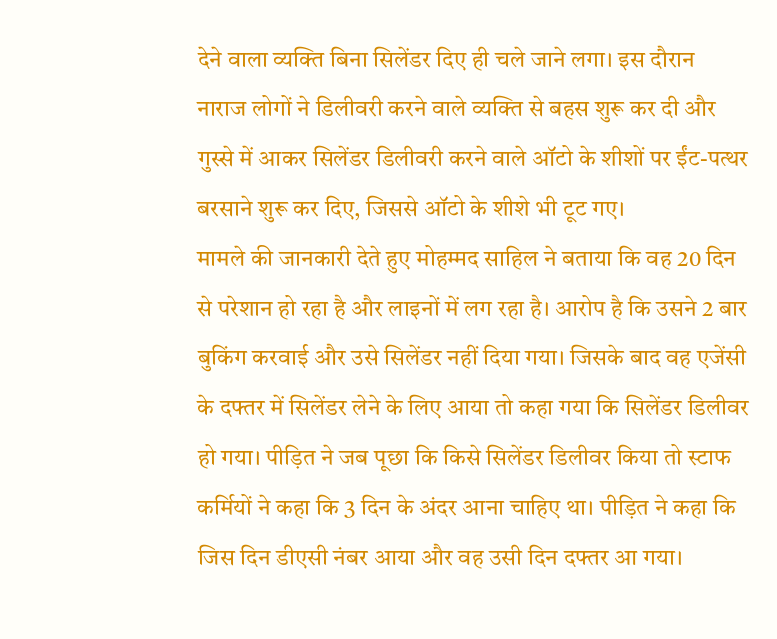देने वाला व्यक्ति बिना सिलेंडर दिए ही चले जाने लगा। इस दौरान नाराज लोगों ने डिलीवरी करने वाले व्यक्ति से बहस शुरू कर दी और गुस्से में आकर सिलेंडर डिलीवरी करने वाले ऑटो के शीशों पर ईंट-पत्थर बरसाने शुरू कर दिए, जिससे ऑटो के शीशे भी टूट गए।
मामले की जानकारी देते हुए मोहम्मद साहिल ने बताया कि वह 20 दिन से परेशान हो रहा है और लाइनों में लग रहा है। आरोप है कि उसने 2 बार बुकिंग करवाई और उसे सिलेंडर नहीं दिया गया। जिसके बाद वह एजेंसी के दफ्तर में सिलेंडर लेने के लिए आया तो कहा गया कि सिलेंडर डिलीवर हो गया। पीड़ित ने जब पूछा कि किसे सिलेंडर डिलीवर किया तो स्टाफ कर्मियों ने कहा कि 3 दिन के अंदर आना चाहिए था। पीड़ित ने कहा कि जिस दिन डीएसी नंबर आया और वह उसी दिन दफ्तर आ गया।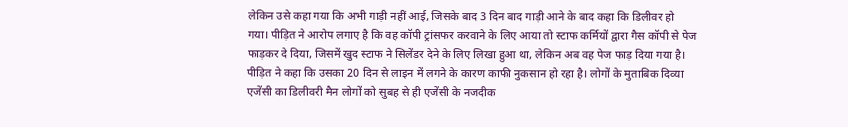लेकिन उसे कहा गया कि अभी गाड़ी नहीं आई, जिसके बाद 3 दिन बाद गाड़ी आने के बाद कहा कि डिलीवर हो गया। पीड़ित ने आरोप लगाए है कि वह कॉपी ट्रांसफर करवाने के लिए आया तो स्टाफ कर्मियों द्वारा गैस कॉपी से पेज फाड़कर दे दिया, जिसमें खुद स्टाफ ने सिलेंडर देने के लिए लिखा हुआ था, लेकिन अब वह पेज फाड़ दिया गया है।
पीड़ित ने कहा कि उसका 20 दिन से लाइन में लगने के कारण काफी नुकसान हो रहा है। लोगों के मुताबिक दिव्या एजेंसी का डिलीवरी मैन लोगों को सुबह से ही एजेंसी के नजदीक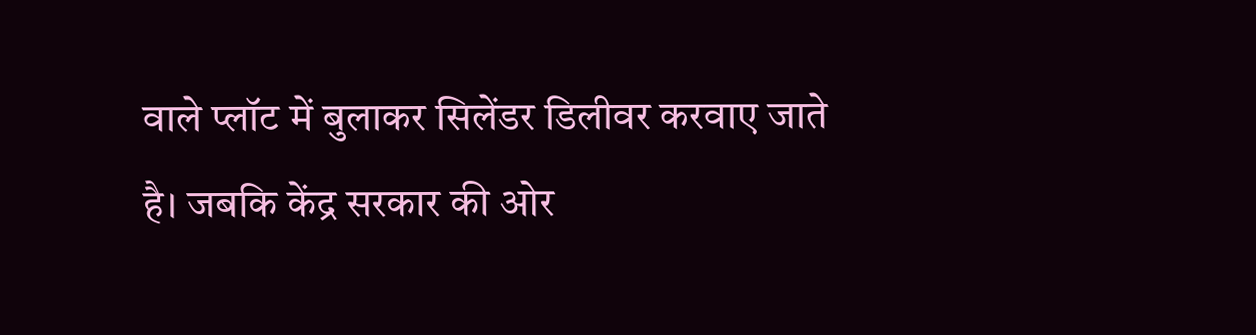वाले प्लॉट में बुलाकर सिलेंडर डिलीवर करवाए जाते है। जबकि केंद्र सरकार की ओर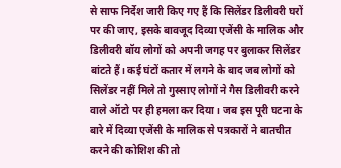से साफ निर्देश जारी किए गए हैं कि सिलेंडर डिलीवरी घरों पर की जाए, इसके बावजूद दिव्या एजेंसी के मालिक और डिलीवरी बॉय लोगों को अपनी जगह पर बुलाकर सिलेंडर बांटते हैं। कई घंटों कतार में लगने के बाद जब लोगों को सिलेंडर नहीं मिले तो गुस्साए लोगों ने गैस डिलीवरी करने वाले ऑटो पर ही हमला कर दिया। जब इस पूरी घटना के बारे में दिव्या एजेंसी के मालिक से पत्रकारों ने बातचीत करने की कोशिश की तो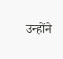उन्होंने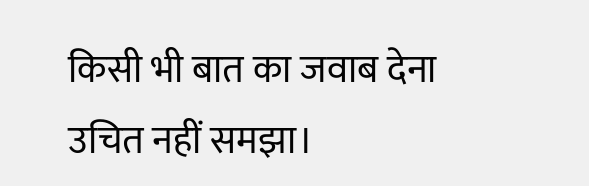किसी भी बात का जवाब देना उचित नहीं समझा।